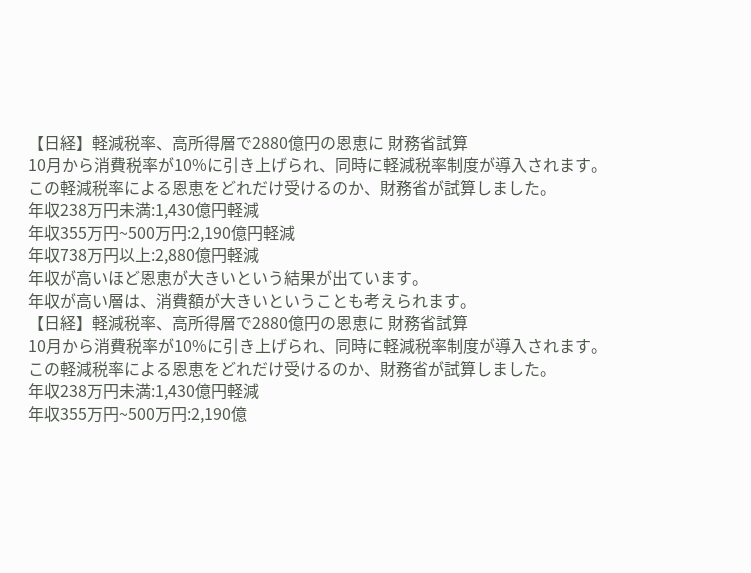【日経】軽減税率、高所得層で2880億円の恩恵に 財務省試算
10月から消費税率が10%に引き上げられ、同時に軽減税率制度が導入されます。
この軽減税率による恩恵をどれだけ受けるのか、財務省が試算しました。
年収238万円未満:1,430億円軽減
年収355万円~500万円:2,190億円軽減
年収738万円以上:2,880億円軽減
年収が高いほど恩恵が大きいという結果が出ています。
年収が高い層は、消費額が大きいということも考えられます。
【日経】軽減税率、高所得層で2880億円の恩恵に 財務省試算
10月から消費税率が10%に引き上げられ、同時に軽減税率制度が導入されます。
この軽減税率による恩恵をどれだけ受けるのか、財務省が試算しました。
年収238万円未満:1,430億円軽減
年収355万円~500万円:2,190億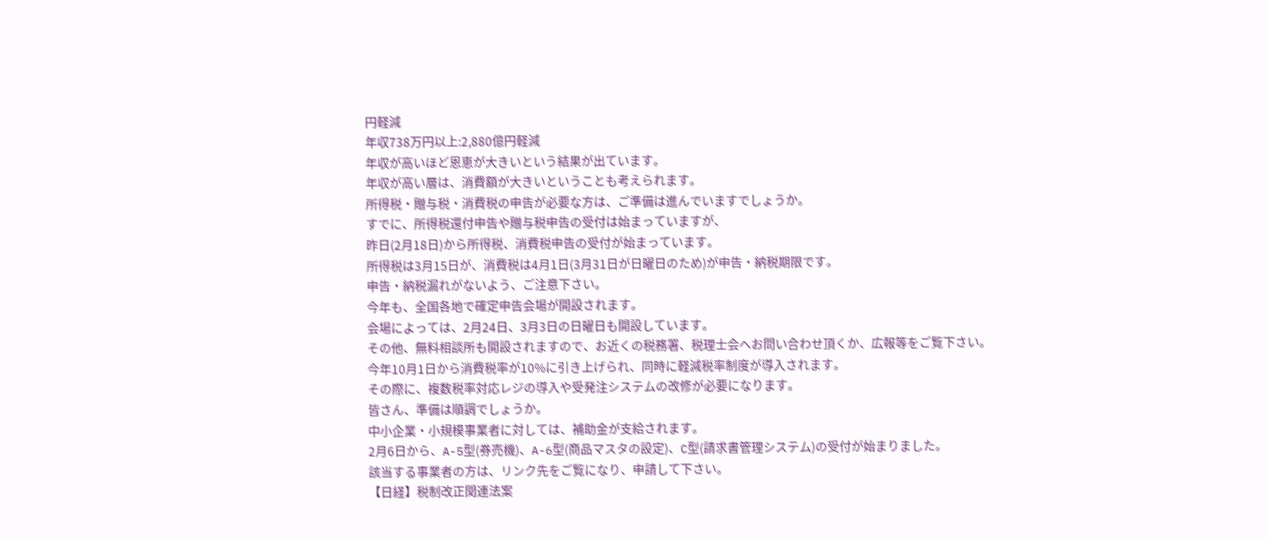円軽減
年収738万円以上:2,880億円軽減
年収が高いほど恩恵が大きいという結果が出ています。
年収が高い層は、消費額が大きいということも考えられます。
所得税・贈与税・消費税の申告が必要な方は、ご準備は進んでいますでしょうか。
すでに、所得税還付申告や贈与税申告の受付は始まっていますが、
昨日(2月18日)から所得税、消費税申告の受付が始まっています。
所得税は3月15日が、消費税は4月1日(3月31日が日曜日のため)が申告・納税期限です。
申告・納税漏れがないよう、ご注意下さい。
今年も、全国各地で確定申告会場が開設されます。
会場によっては、2月24日、3月3日の日曜日も開設しています。
その他、無料相談所も開設されますので、お近くの税務署、税理士会へお問い合わせ頂くか、広報等をご覧下さい。
今年10月1日から消費税率が10%に引き上げられ、同時に軽減税率制度が導入されます。
その際に、複数税率対応レジの導入や受発注システムの改修が必要になります。
皆さん、準備は順調でしょうか。
中小企業・小規模事業者に対しては、補助金が支給されます。
2月6日から、A-5型(券売機)、A-6型(商品マスタの設定)、C型(請求書管理システム)の受付が始まりました。
該当する事業者の方は、リンク先をご覧になり、申請して下さい。
【日経】税制改正関連法案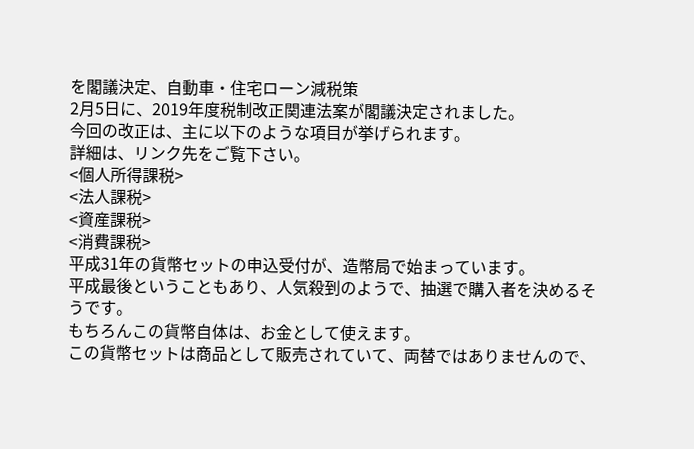を閣議決定、自動車・住宅ローン減税策
2月5日に、2019年度税制改正関連法案が閣議決定されました。
今回の改正は、主に以下のような項目が挙げられます。
詳細は、リンク先をご覧下さい。
<個人所得課税>
<法人課税>
<資産課税>
<消費課税>
平成31年の貨幣セットの申込受付が、造幣局で始まっています。
平成最後ということもあり、人気殺到のようで、抽選で購入者を決めるそうです。
もちろんこの貨幣自体は、お金として使えます。
この貨幣セットは商品として販売されていて、両替ではありませんので、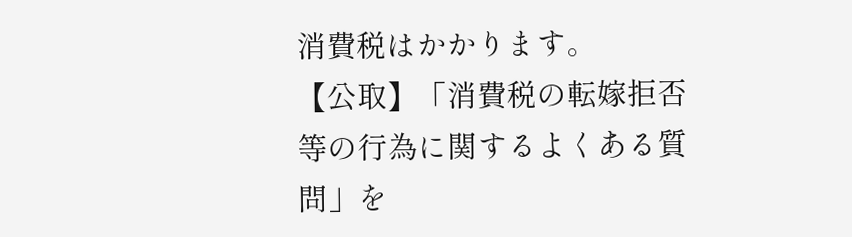消費税はかかります。
【公取】「消費税の転嫁拒否等の行為に関するよくある質問」を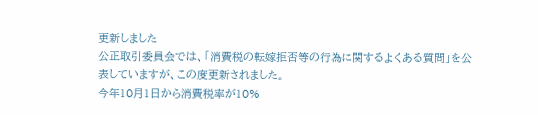更新しました
公正取引委員会では、「消費税の転嫁拒否等の行為に関するよくある質問」を公表していますが、この度更新されました。
今年10月1日から消費税率が10%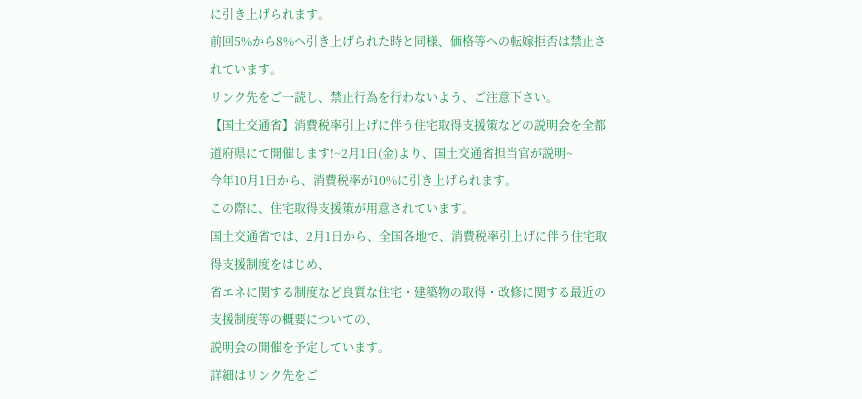に引き上げられます。
前回5%から8%へ引き上げられた時と同様、価格等への転嫁拒否は禁止されています。
リンク先をご一読し、禁止行為を行わないよう、ご注意下さい。
【国土交通省】消費税率引上げに伴う住宅取得支援策などの説明会を全都道府県にて開催します!~2月1日(金)より、国土交通省担当官が説明~
今年10月1日から、消費税率が10%に引き上げられます。
この際に、住宅取得支援策が用意されています。
国土交通省では、2月1日から、全国各地で、消費税率引上げに伴う住宅取得支援制度をはじめ、
省エネに関する制度など良質な住宅・建築物の取得・改修に関する最近の支援制度等の概要についての、
説明会の開催を予定しています。
詳細はリンク先をご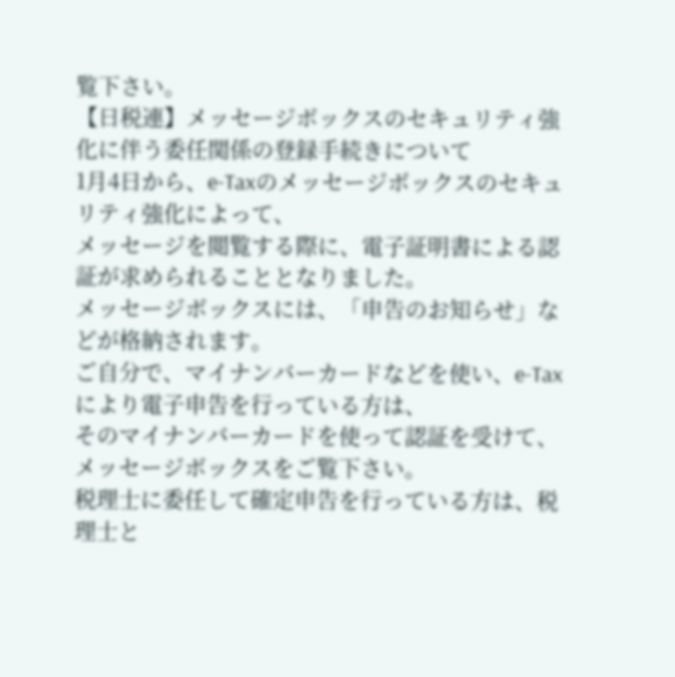覧下さい。
【日税連】メッセージボックスのセキュリティ強化に伴う委任関係の登録手続きについて
1月4日から、e-Taxのメッセージボックスのセキュリティ強化によって、
メッセージを閲覧する際に、電子証明書による認証が求められることとなりました。
メッセージボックスには、「申告のお知らせ」などが格納されます。
ご自分で、マイナンバーカードなどを使い、e-Taxにより電子申告を行っている方は、
そのマイナンバーカードを使って認証を受けて、メッセージボックスをご覧下さい。
税理士に委任して確定申告を行っている方は、税理士と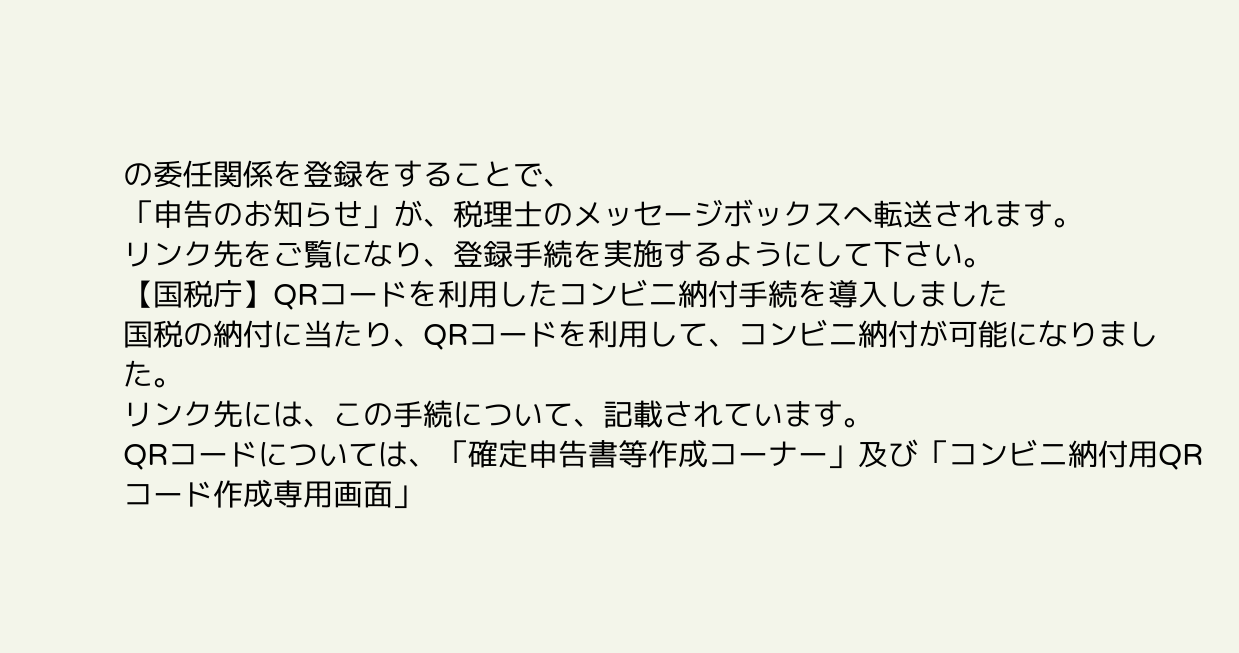の委任関係を登録をすることで、
「申告のお知らせ」が、税理士のメッセージボックスへ転送されます。
リンク先をご覧になり、登録手続を実施するようにして下さい。
【国税庁】QRコードを利用したコンビニ納付手続を導入しました
国税の納付に当たり、QRコードを利用して、コンビニ納付が可能になりました。
リンク先には、この手続について、記載されています。
QRコードについては、「確定申告書等作成コーナー」及び「コンビニ納付用QRコード作成専用画面」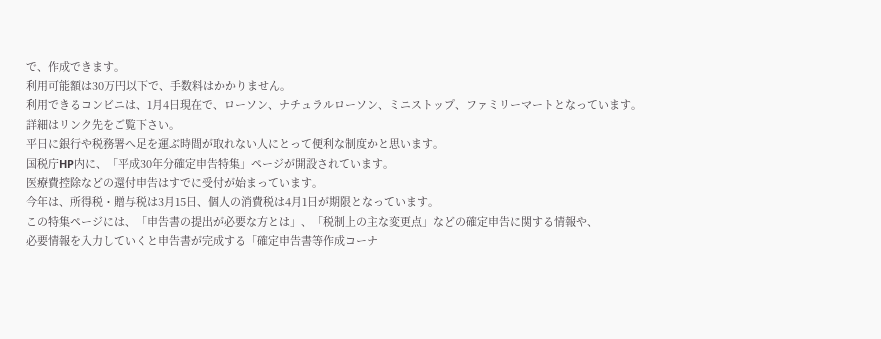で、作成できます。
利用可能額は30万円以下で、手数料はかかりません。
利用できるコンビニは、1月4日現在で、ローソン、ナチュラルローソン、ミニストップ、ファミリーマートとなっています。
詳細はリンク先をご覧下さい。
平日に銀行や税務署へ足を運ぶ時間が取れない人にとって便利な制度かと思います。
国税庁HP内に、「平成30年分確定申告特集」ページが開設されています。
医療費控除などの還付申告はすでに受付が始まっています。
今年は、所得税・贈与税は3月15日、個人の消費税は4月1日が期限となっています。
この特集ページには、「申告書の提出が必要な方とは」、「税制上の主な変更点」などの確定申告に関する情報や、
必要情報を入力していくと申告書が完成する「確定申告書等作成コーナ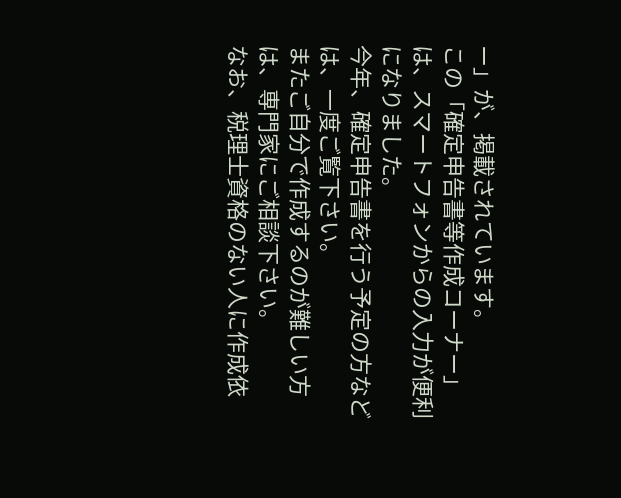ー」が、掲載されています。
この「確定申告書等作成コーナー」は、スマートフォンからの入力が便利になりました。
今年、確定申告書を行う予定の方などは、一度ご覧下さい。
またご自分で作成するのが難しい方は、専門家にご相談下さい。
なお、税理士資格のない人に作成依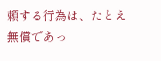頼する行為は、たとえ無償であっ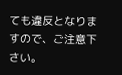ても違反となりますので、ご注意下さい。